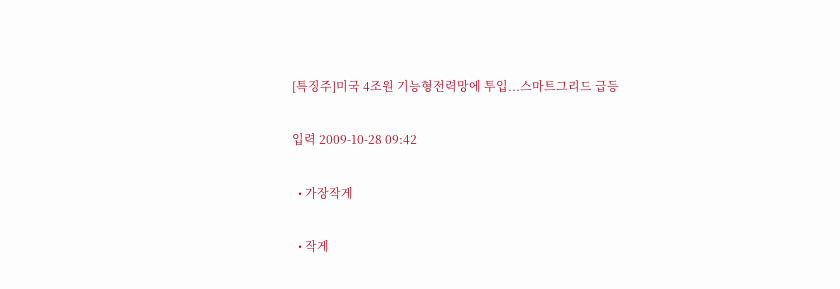[특징주]미국 4조원 기능형전력망에 투입...스마트그리드 급등

입력 2009-10-28 09:42

  • 가장작게

  • 작게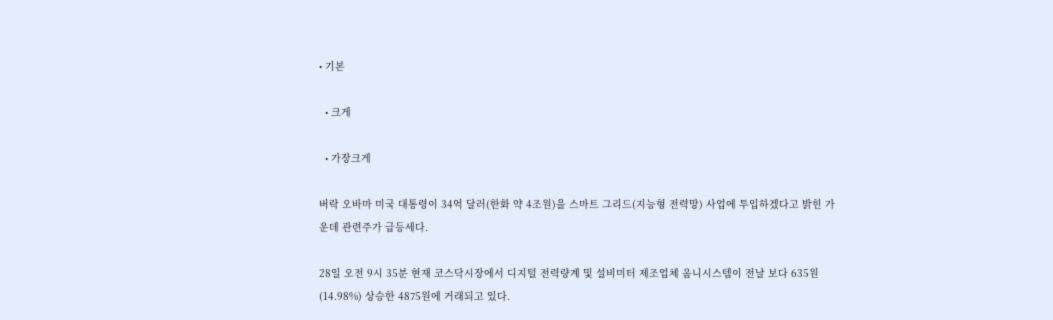• 기본

  • 크게

  • 가장크게

버락 오바마 미국 대통령이 34억 달러(한화 약 4조원)을 스마트 그리드(지능형 전력망) 사업에 투입하겠다고 밝힌 가운데 관련주가 급등세다.

28일 오전 9시 35분 현재 코스닥시장에서 디지털 전력량계 및 설비미터 제조업체 옴니시스템이 전날 보다 635원(14.98%) 상승한 4875원에 거래되고 있다.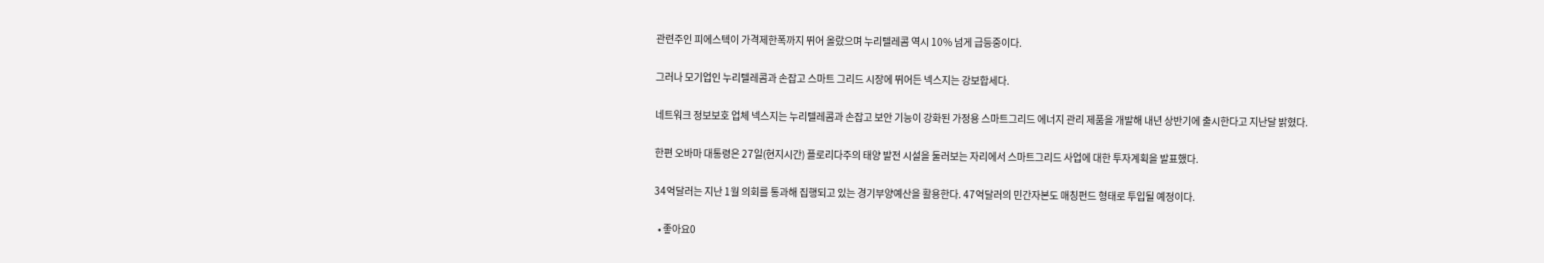관련주인 피에스텍이 가격제한폭까지 뛰어 올랐으며 누리텔레콤 역시 10% 넘게 급등중이다.

그러나 모기업인 누리텔레콤과 손잡고 스마트 그리드 시장에 뛰어든 넥스지는 강보합세다.

네트워크 정보보호 업체 넥스지는 누리텔레콤과 손잡고 보안 기능이 강화된 가정용 스마트그리드 에너지 관리 제품을 개발해 내년 상반기에 출시한다고 지난달 밝혔다.

한편 오바마 대통령은 27일(현지시간) 플로리다주의 태양 발전 시설을 둘러보는 자리에서 스마트그리드 사업에 대한 투자계획을 발표했다.

34억달러는 지난 1월 의회를 통과해 집행되고 있는 경기부양예산을 활용한다. 47억달러의 민간자본도 매칭펀드 형태로 투입될 예정이다.

  • 좋아요0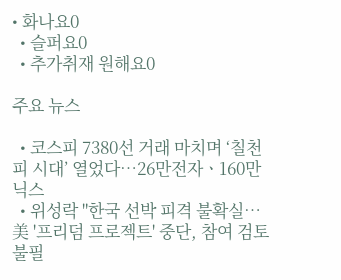• 화나요0
  • 슬퍼요0
  • 추가취재 원해요0

주요 뉴스

  • 코스피 7380선 거래 마치며 ‘칠천피 시대’ 열었다⋯26만전자ㆍ160만닉스
  • 위성락 "한국 선박 피격 불확실⋯美 '프리덤 프로젝트' 중단, 참여 검토 불필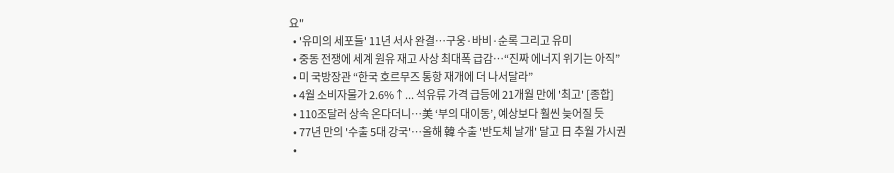요"
  • '유미의 세포들' 11년 서사 완결…구웅·바비·순록 그리고 유미
  • 중동 전쟁에 세계 원유 재고 사상 최대폭 급감⋯“진짜 에너지 위기는 아직”
  • 미 국방장관 “한국 호르무즈 통항 재개에 더 나서달라”
  • 4월 소비자물가 2.6%↑... 석유류 가격 급등에 21개월 만에 '최고' [종합]
  • 110조달러 상속 온다더니…美 ‘부의 대이동’, 예상보다 훨씬 늦어질 듯
  • 77년 만의 '수출 5대 강국'⋯올해 韓 수출 '반도체 날개' 달고 日 추월 가시권
  •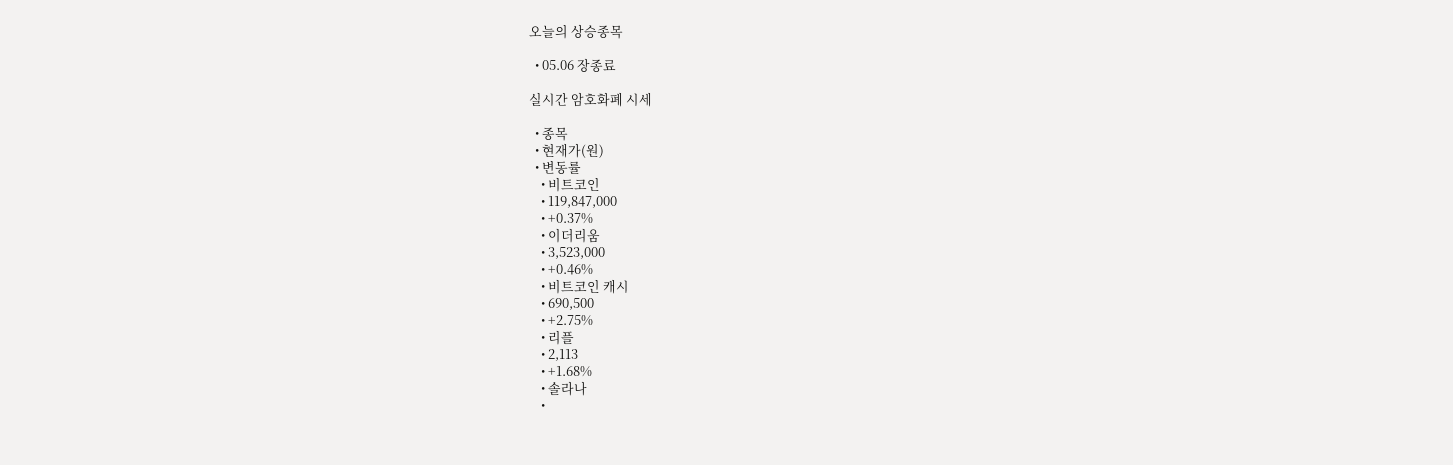오늘의 상승종목

  • 05.06 장종료

실시간 암호화폐 시세

  • 종목
  • 현재가(원)
  • 변동률
    • 비트코인
    • 119,847,000
    • +0.37%
    • 이더리움
    • 3,523,000
    • +0.46%
    • 비트코인 캐시
    • 690,500
    • +2.75%
    • 리플
    • 2,113
    • +1.68%
    • 솔라나
    •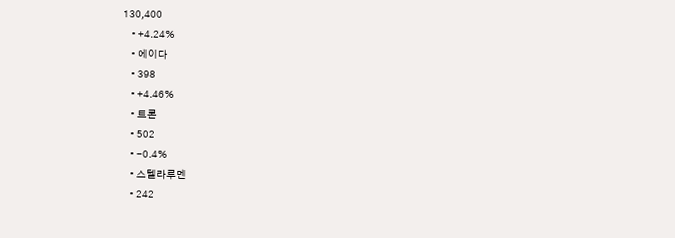130,400
    • +4.24%
    • 에이다
    • 398
    • +4.46%
    • 트론
    • 502
    • -0.4%
    • 스텔라루멘
    • 242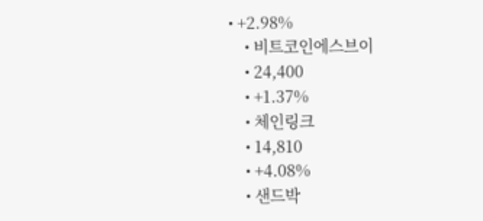• +2.98%
    • 비트코인에스브이
    • 24,400
    • +1.37%
    • 체인링크
    • 14,810
    • +4.08%
    • 샌드박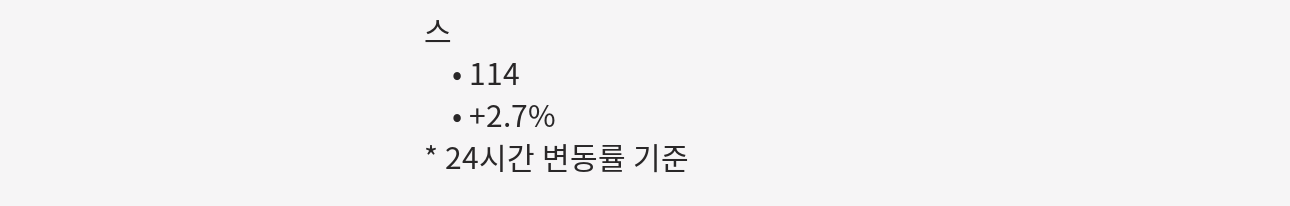스
    • 114
    • +2.7%
* 24시간 변동률 기준